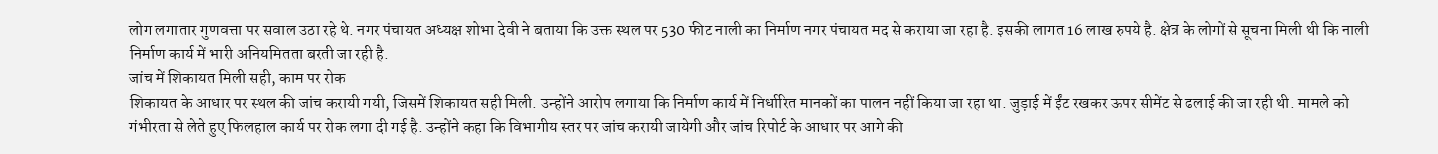लोग लगातार गुणवत्ता पर सवाल उठा रहे थे. नगर पंचायत अध्यक्ष शोभा देवी ने बताया कि उक्त स्थल पर 530 फीट नाली का निर्माण नगर पंचायत मद से कराया जा रहा है. इसकी लागत 16 लाख रुपये है. क्षेत्र के लोगों से सूचना मिली थी कि नाली निर्माण कार्य में भारी अनियमितता बरती जा रही है.
जांच में शिकायत मिली सही, काम पर रोक
शिकायत के आधार पर स्थल की जांच करायी गयी, जिसमें शिकायत सही मिली. उन्होंने आरोप लगाया कि निर्माण कार्य में निर्धारित मानकों का पालन नहीं किया जा रहा था. जुड़ाई में ईंट रखकर ऊपर सीमेंट से ढलाई की जा रही थी. मामले को गंभीरता से लेते हुए फिलहाल कार्य पर रोक लगा दी गई है. उन्होंने कहा कि विभागीय स्तर पर जांच करायी जायेगी और जांच रिपोर्ट के आधार पर आगे की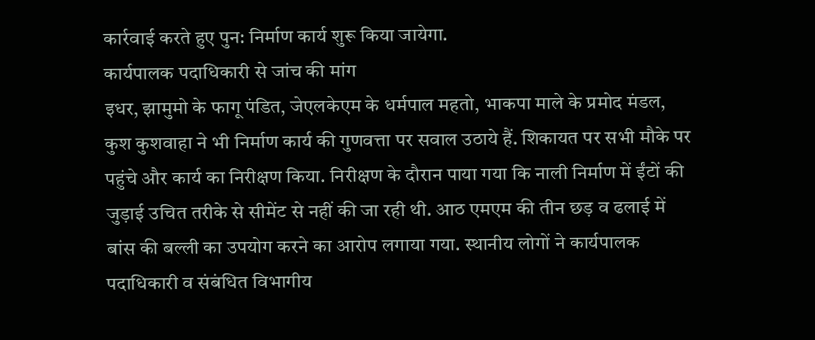कार्रवाई करते हुए पुन: निर्माण कार्य शुरू किया जायेगा.
कार्यपालक पदाधिकारी से जांच की मांग
इधर, झामुमो के फागू पंडित, जेएलकेएम के धर्मपाल महतो, भाकपा माले के प्रमोद मंडल, कुश कुशवाहा ने भी निर्माण कार्य की गुणवत्ता पर सवाल उठाये हैं. शिकायत पर सभी मौके पर पहुंचे और कार्य का निरीक्षण किया. निरीक्षण के दौरान पाया गया कि नाली निर्माण में ईंटों की जुड़ाई उचित तरीके से सीमेंट से नहीं की जा रही थी. आठ एमएम की तीन छड़ व ढलाई में बांस की बल्ली का उपयोग करने का आरोप लगाया गया. स्थानीय लोगों ने कार्यपालक पदाधिकारी व संबंधित विभागीय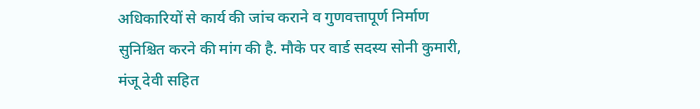अधिकारियों से कार्य की जांच कराने व गुणवत्तापूर्ण निर्माण सुनिश्चित करने की मांग की है. मौके पर वार्ड सदस्य सोनी कुमारी, मंजू देवी सहित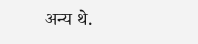अन्य थे.